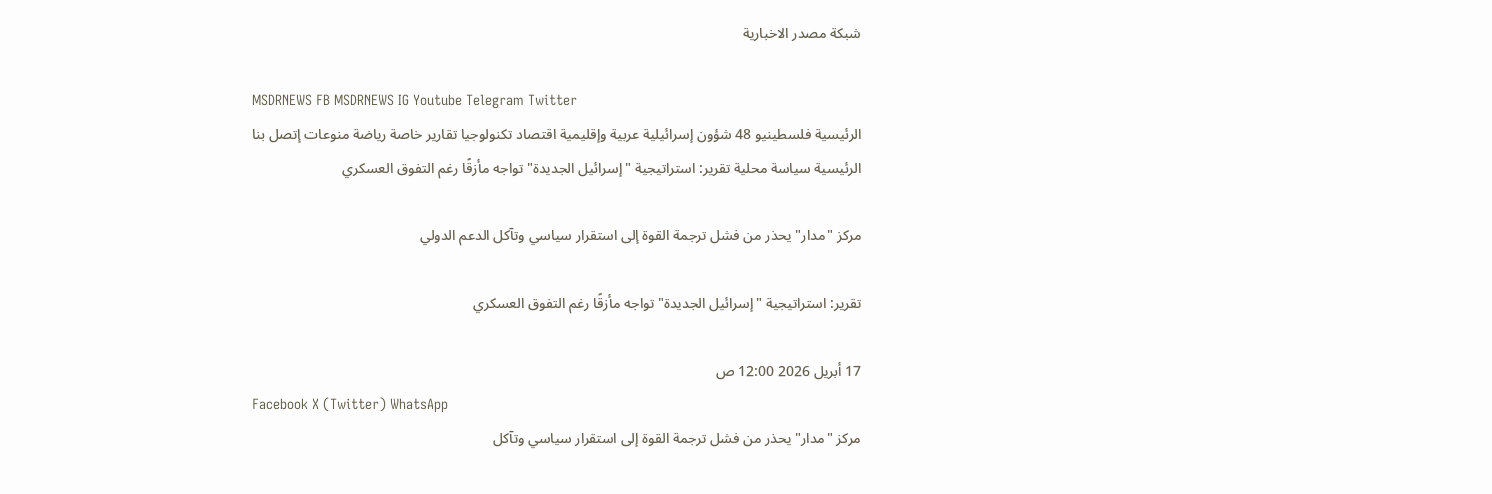شبكة مصدر الاخبارية

MSDRNEWS FB MSDRNEWS IG Youtube Telegram Twitter
الرئيسية فلسطينيو 48 شؤون إسرائيلية عربية وإقليمية اقتصاد تكنولوجيا تقارير خاصة رياضة منوعات إتصل بنا
الرئيسية سياسة محلية تقرير: استراتيجية "إسرائيل الجديدة" تواجه مأزقًا رغم التفوق العسكري

مركز "مدار" يحذر من فشل ترجمة القوة إلى استقرار سياسي وتآكل الدعم الدولي

تقرير: استراتيجية "إسرائيل الجديدة" تواجه مأزقًا رغم التفوق العسكري

17 أبريل 2026 12:00 ص
Facebook X (Twitter) WhatsApp
مركز "مدار" يحذر من فشل ترجمة القوة إلى استقرار سياسي وتآكل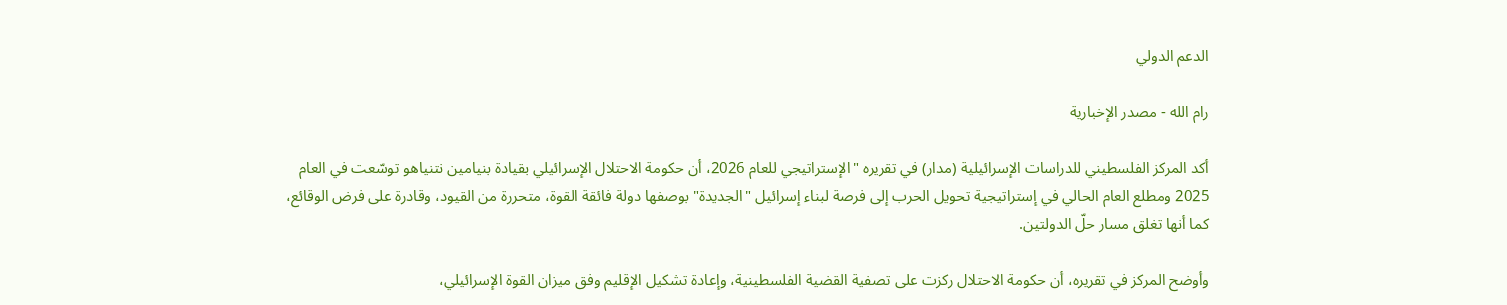الدعم الدولي

رام الله - مصدر الإخبارية

أكد المركز الفلسطيني للدراسات الإسرائيلية (مدار) في تقريره "الإستراتيجي للعام 2026، أن حكومة الاحتلال الإسرائيلي بقيادة بنيامين نتنياهو توسّعت في العام 2025 ومطلع العام الحالي في إستراتيجية تحويل الحرب إلى فرصة لبناء إسرائيل "الجديدة" بوصفها دولة فائقة القوة، متحررة من القيود، وقادرة على فرض الوقائع، كما أنها تغلق مسار حلّ الدولتين.

وأوضح المركز في تقريره، أن حكومة الاحتلال ركزت على تصفية القضية الفلسطينية، وإعادة تشكيل الإقليم وفق ميزان القوة الإسرائيلي،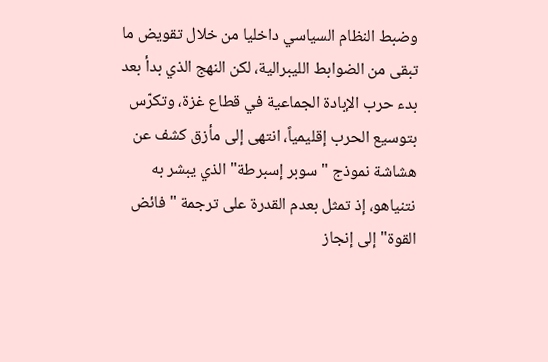وضبط النظام السياسي داخليا من خلال تقويض ما تبقى من الضوابط الليبرالية، لكن النهج الذي بدأ بعد بدء حرب الإبادة الجماعية في قطاع غزة، وتكرّس بتوسيع الحرب إقليمياً، انتهى إلى مأزق كشف عن هشاشة نموذج "سوبر إسبرطة" الذي يبشر به نتنياهو، إذ تمثل بعدم القدرة على ترجمة "فائض القوة" إلى إنجاز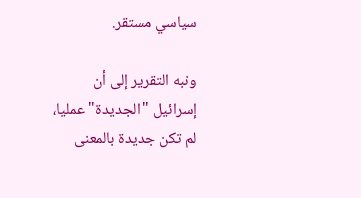سياسي مستقر.

ونبه التقرير إلى أن إسرائيل "الجديدة" عمليا، لم تكن جديدة بالمعنى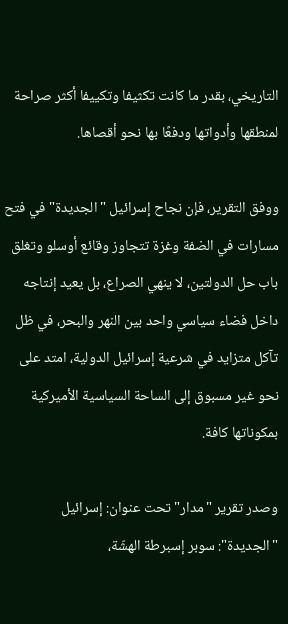التاريخي، بقدر ما كانت تكثيفا وتكييفا أكثر صراحة لمنطقها وأدواتها ودفعًا بها نحو أقصاها.

ووفق التقرير، فإن نجاح إسرائيل "الجديدة" في فتح مسارات في الضفة وغزة تتجاوز وقائع أوسلو وتغلق باب حل الدولتين، لا ينهي الصراع، بل يعيد إنتاجه داخل فضاء سياسي واحد بين النهر والبحر، في ظل تآكل متزايد في شرعية إسرائيل الدولية، امتد على نحو غير مسبوق إلى الساحة السياسية الأميركية بمكوناتها كافة.

وصدر تقرير "مدار" تحت عنوان: إسرائيل "الجديدة": سوبر إسبرطة الهشّة،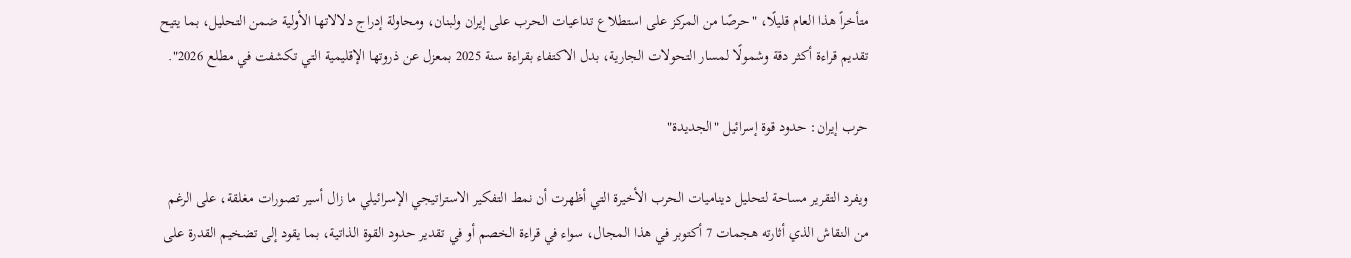متأخراً هذا العام قليلًا، "حرصًا من المركز على استطلاع تداعيات الحرب على إيران ولبنان، ومحاولة إدراج دلالاتها الأولية ضمن التحليل، بما يتيح تقديم قراءة أكثر دقة وشمولًا لمسار التحولات الجارية، بدل الاكتفاء بقراءة سنة 2025 بمعزل عن ذروتها الإقليمية التي تكشفت في مطلع 2026".

حرب إيران: حدود قوة إسرائيل "الجديدة"

ويفرد التقرير مساحة لتحليل ديناميات الحرب الأخيرة التي أظهرت أن نمط التفكير الاستراتيجي الإسرائيلي ما زال أسير تصورات مغلقة، على الرغم من النقاش الذي أثارته هجمات 7 أكتوبر في هذا المجال، سواء في قراءة الخصم أو في تقدير حدود القوة الذاتية، بما يقود إلى تضخيم القدرة على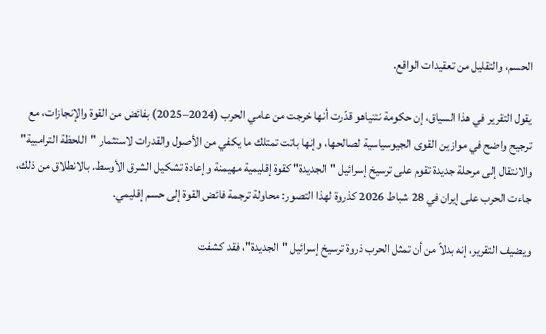الحسم، والتقليل من تعقيدات الواقع.

يقول التقرير في هذا السياق، إن حكومة نتنياهو قدّرت أنها خرجت من عامي الحرب (2024–2025) بفائض من القوة والإنجازات، مع ترجيح واضح في موازين القوى الجيوسياسية لصالحها، وإنها باتت تمتلك ما يكفي من الأصول والقدرات لاستثمار "اللحظة الترامبية" والانتقال إلى مرحلة جديدة تقوم على ترسيخ إسرائيل "الجديدة" كقوة إقليمية مهيمنة وإعادة تشكيل الشرق الأوسط. بالانطلاق من ذلك، جاءت الحرب على إيران في 28 شباط 2026 كذروة لهذا التصور: محاولة ترجمة فائض القوة إلى حسم إقليمي.

ويضيف التقرير، إنه بدلاً من أن تمثل الحرب ذروة ترسيخ إسرائيل "الجديدة"، فقد كشفت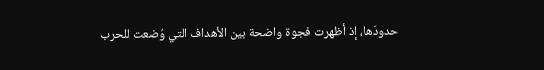حدودَها، إذ أظهرت فجوة واضحة بين الأهداف التي وُضعت للحرب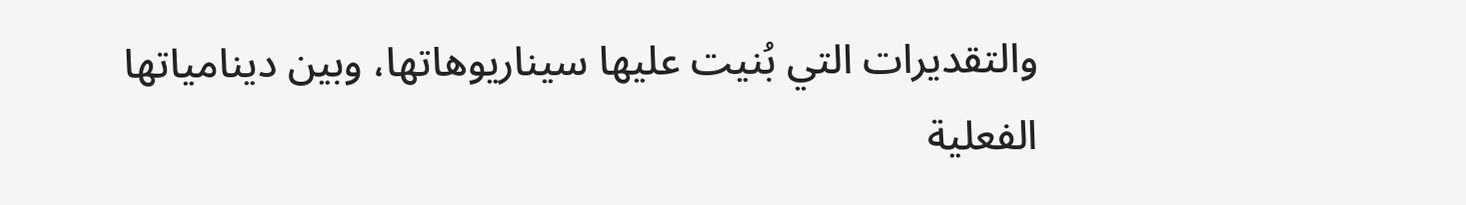والتقديرات التي بُنيت عليها سيناريوهاتها، وبين دينامياتها الفعلية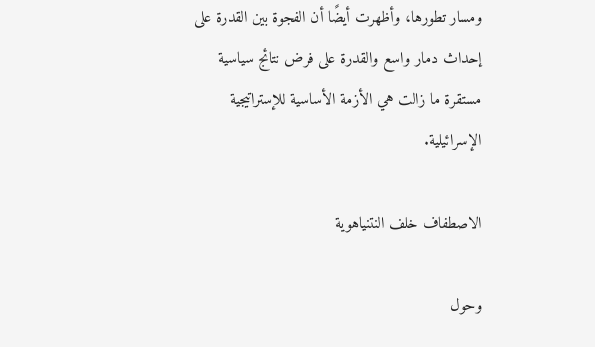ومسار تطورها، وأظهرت أيضًا أن الفجوة بين القدرة على إحداث دمار واسع والقدرة على فرض نتائج سياسية مستقرة ما زالت هي الأزمة الأساسية للإستراتيجية الإسرائيلية.

الاصطفاف خلف النتنياهوية

وحول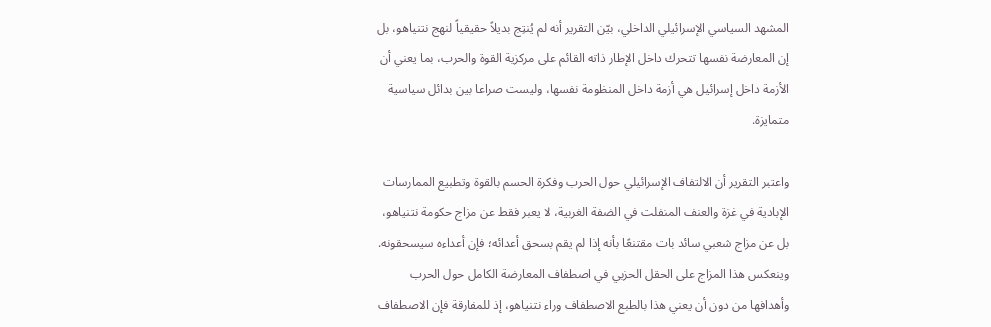المشهد السياسي الإسرائيلي الداخلي، بيّن التقرير أنه لم يُنتِج بديلاً حقيقياً لنهج نتنياهو، بل إن المعارضة نفسها تتحرك داخل الإطار ذاته القائم على مركزية القوة والحرب، بما يعني أن الأزمة داخل إسرائيل هي أزمة داخل المنظومة نفسها، وليست صراعا بين بدائل سياسية متمايزة.

واعتبر التقرير أن الالتفاف الإسرائيلي حول الحرب وفكرة الحسم بالقوة وتطبيع الممارسات الإبادية في غزة والعنف المنفلت في الضفة الغربية، لا يعبر فقط عن مزاج حكومة نتنياهو، بل عن مزاج شعبي سائد بات مقتنعًا بأنه إذا لم يقم بسحق أعدائه؛ فإن أعداءه سيسحقونه. وينعكس هذا المزاج على الحقل الحزبي في اصطفاف المعارضة الكامل حول الحرب وأهدافها من دون أن يعني هذا بالطبع الاصطفاف وراء نتنياهو، إذ للمفارقة فإن الاصطفاف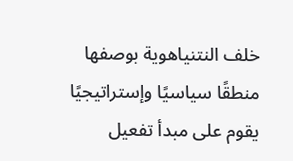خلف النتنياهوية بوصفها منطقًا سياسيًا وإستراتيجيًا يقوم على مبدأ تفعيل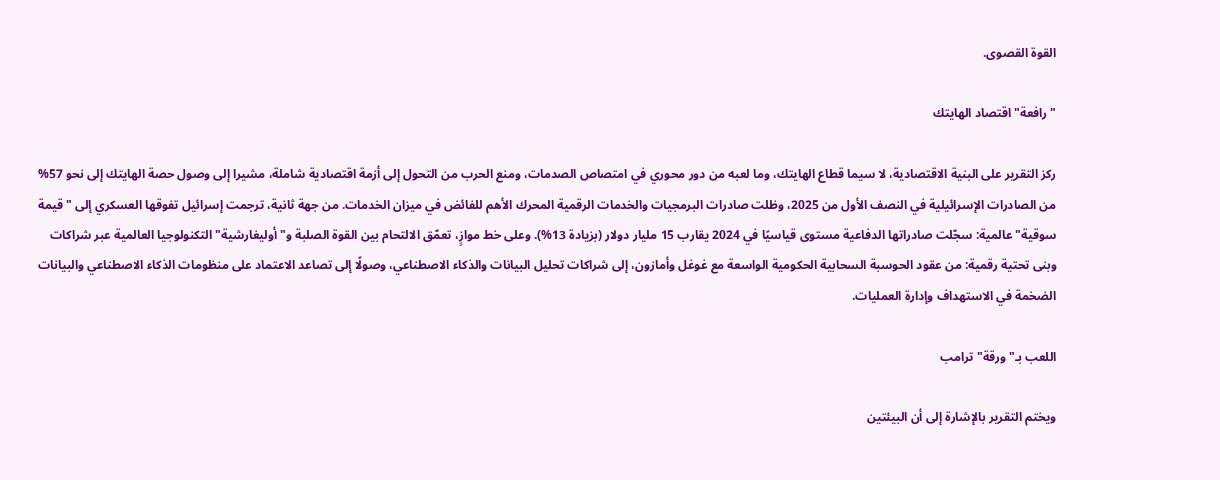القوة القصوى.

"رافعة" اقتصاد الهايتك

ركز التقرير على البنية الاقتصادية، لا سيما قطاع الهايتك، وما لعبه من دور محوري في امتصاص الصدمات، ومنع الحرب من التحول إلى أزمة اقتصادية شاملة، مشيرا إلى وصول حصة الهايتك إلى نحو 57% من الصادرات الإسرائيلية في النصف الأول من 2025، وظلت صادرات البرمجيات والخدمات الرقمية المحرك الأهم للفائض في ميزان الخدمات. من جهة ثانية، ترجمت إسرائيل تفوقها العسكري إلى "قيمة سوقية" عالمية: سجّلت صادراتها الدفاعية مستوى قياسيًا في 2024 يقارب 15 مليار دولار (بزيادة 13%). وعلى خط موازٍ، تعمّق الالتحام بين القوة الصلبة و"أوليغارشية" التكنولوجيا العالمية عبر شراكات وبنى تحتية رقمية: من عقود الحوسبة السحابية الحكومية الواسعة مع غوغل وأمازون، إلى شراكات تحليل البيانات والذكاء الاصطناعي، وصولًا إلى تصاعد الاعتماد على منظومات الذكاء الاصطناعي والبيانات الضخمة في الاستهداف وإدارة العمليات.

اللعب بـ"ورقة" ترامب

ويختم التقرير بالإشارة إلى أن البيئتين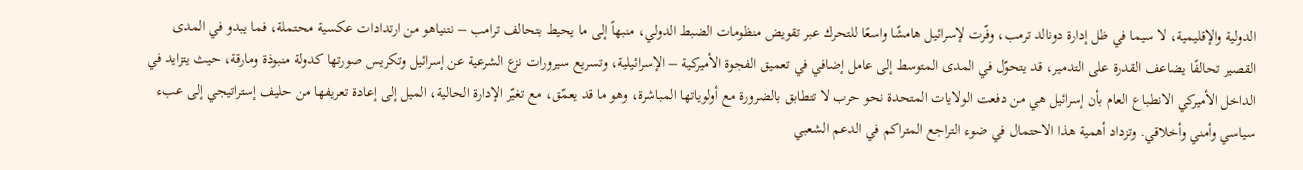الدولية والإقليمية، لا سيما في ظل إدارة دونالد ترمب، وفّرت لإسرائيل هامشًا واسعًا للتحرك عبر تقويض منظومات الضبط الدولي، منبهاً إلى ما يحيط بتحالف ترامب – نتنياهو من ارتدادات عكسية محتملة، فما يبدو في المدى القصير تحالفًا يضاعف القدرة على التدمير، قد يتحوّل في المدى المتوسط إلى عامل إضافي في تعميق الفجوة الأميركية – الإسرائيلية، وتسريع سيرورات نزع الشرعية عن إسرائيل وتكريس صورتها كدولة منبوذة ومارقة، حيث يتزايد في الداخل الأميركي الانطباع العام بأن إسرائيل هي من دفعت الولايات المتحدة نحو حرب لا تتطابق بالضرورة مع أولوياتها المباشرة، وهو ما قد يعمّق، مع تغيّر الإدارة الحالية، الميل إلى إعادة تعريفها من حليف إستراتيجي إلى عبء سياسي وأمني وأخلاقي. وتزداد أهمية هذا الاحتمال في ضوء التراجع المتراكم في الدعم الشعبي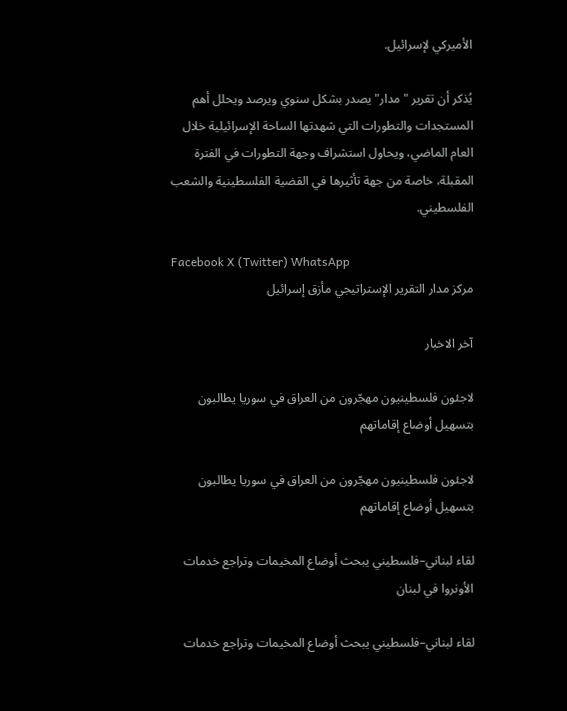الأميركي لإسرائيل.

يُذكر أن تقرير "مدار" يصدر بشكل سنوي ويرصد ويحلل أهم المستجدات والتطورات التي شهدتها الساحة الإسرائيلية خلال العام الماضي، ويحاول استشراف وجهة التطورات في الفترة المقبلة، خاصة من جهة تأثيرها في القضية الفلسطينية والشعب الفلسطيني.

Facebook X (Twitter) WhatsApp
مركز مدار التقرير الإستراتيجي مأزق إسرائيل

آخر الاخبار

لاجئون فلسطينيون مهجّرون من العراق في سوريا يطالبون بتسهيل أوضاع إقاماتهم

لاجئون فلسطينيون مهجّرون من العراق في سوريا يطالبون بتسهيل أوضاع إقاماتهم

لقاء لبناني–فلسطيني يبحث أوضاع المخيمات وتراجع خدمات الأونروا في لبنان

لقاء لبناني–فلسطيني يبحث أوضاع المخيمات وتراجع خدمات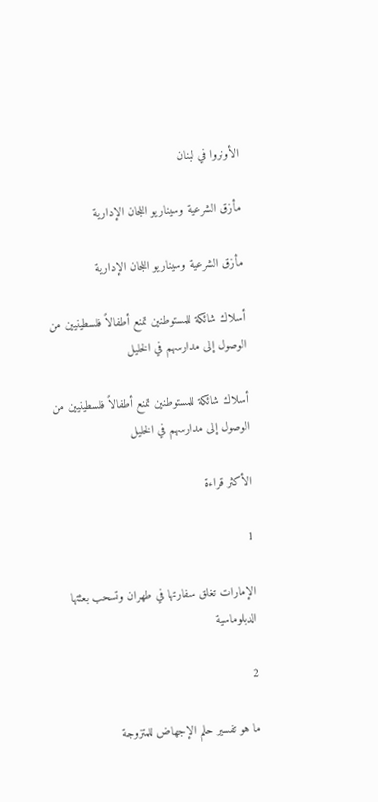الأونروا في لبنان

مأزق الشرعية وسيناريو اللجان الإدارية

مأزق الشرعية وسيناريو اللجان الإدارية

أسلاك شائكة للمستوطنين تمنع أطفالاً فلسطينيين من الوصول إلى مدارسهم في الخليل

أسلاك شائكة للمستوطنين تمنع أطفالاً فلسطينيين من الوصول إلى مدارسهم في الخليل

الأكثر قراءة

1

الإمارات تغلق سفارتها في طهران وتسحب بعثتها الدبلوماسية

2

ما هو تفسير حلم الإجهاض للمتزوجة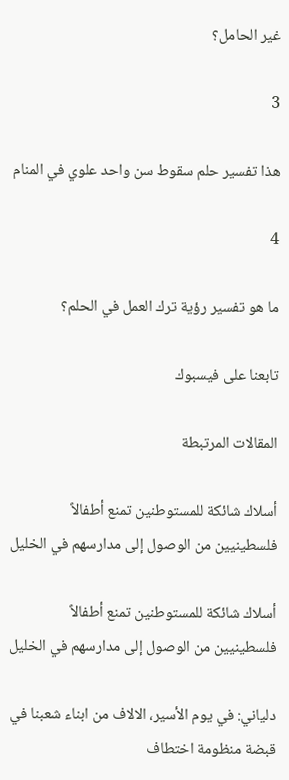غير الحامل؟

3

هذا تفسير حلم سقوط سن واحد علوي في المنام

4

ما هو تفسير رؤية ترك العمل في الحلم؟

تابعنا على فيسبوك

المقالات المرتبطة

أسلاك شائكة للمستوطنين تمنع أطفالاً فلسطينيين من الوصول إلى مدارسهم في الخليل

أسلاك شائكة للمستوطنين تمنع أطفالاً فلسطينيين من الوصول إلى مدارسهم في الخليل

دلياني: في يوم الأسير، الالاف من ابناء شعبنا في قبضة منظومة اختطاف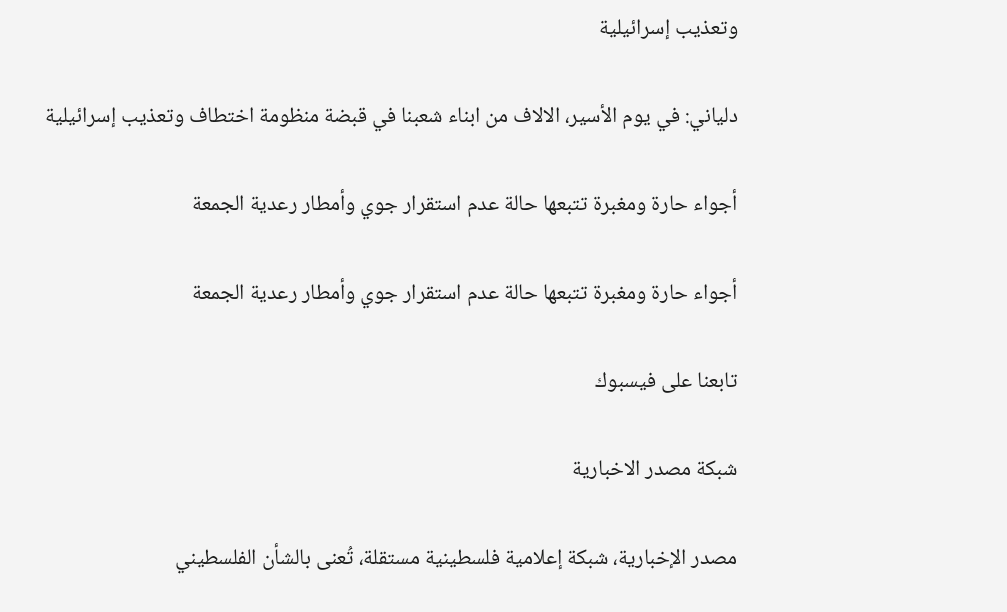وتعذيب إسرائيلية

دلياني: في يوم الأسير، الالاف من ابناء شعبنا في قبضة منظومة اختطاف وتعذيب إسرائيلية

أجواء حارة ومغبرة تتبعها حالة عدم استقرار جوي وأمطار رعدية الجمعة

أجواء حارة ومغبرة تتبعها حالة عدم استقرار جوي وأمطار رعدية الجمعة

تابعنا على فيسبوك

شبكة مصدر الاخبارية

مصدر الإخبارية، شبكة إعلامية فلسطينية مستقلة، تُعنى بالشأن الفلسطيني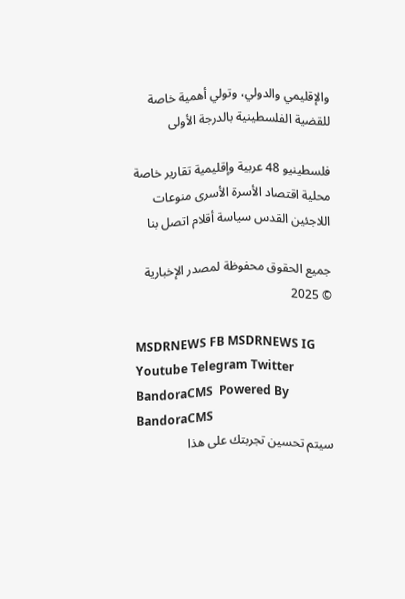والإقليمي والدولي، وتولي أهمية خاصة للقضية الفلسطينية بالدرجة الأولى

فلسطينيو 48 عربية وإقليمية تقارير خاصة محلية اقتصاد الأسرة الأسرى منوعات اللاجئين القدس سياسة أقلام اتصل بنا

جميع الحقوق محفوظة لمصدر الإخبارية © 2025

MSDRNEWS FB MSDRNEWS IG Youtube Telegram Twitter
BandoraCMS  Powered By BandoraCMS
سيتم تحسين تجربتك على هذا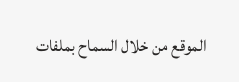الموقع من خلال السماح بملفات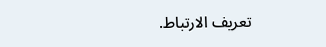تعريف الارتباط.